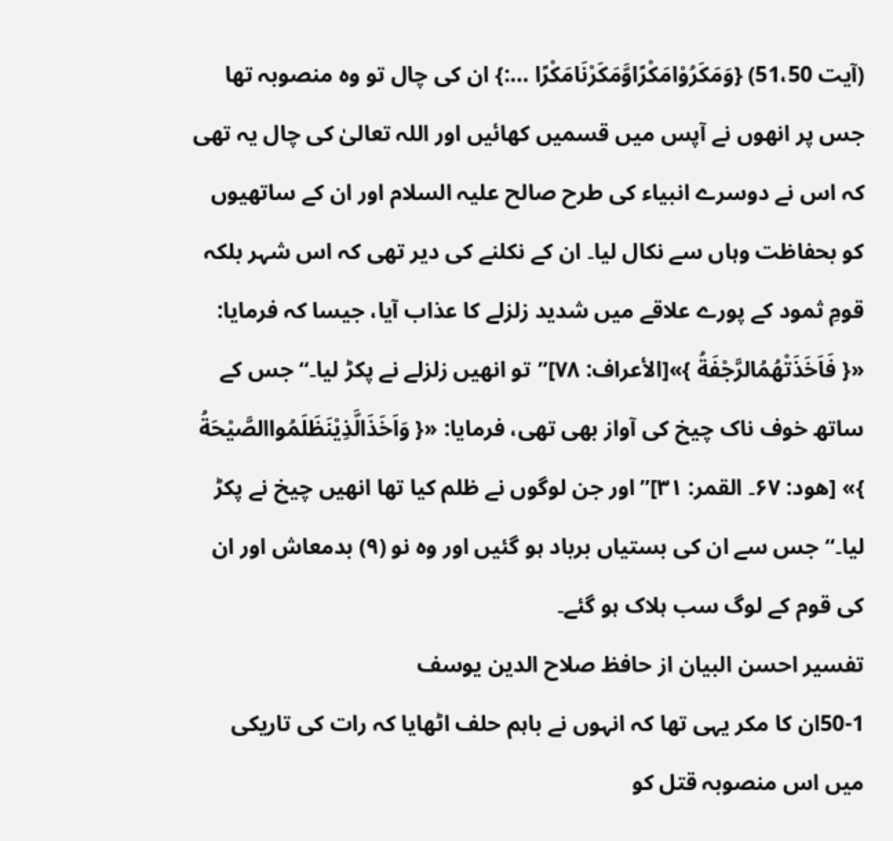(آیت 51،50) {وَمَكَرُوْامَكْرًاوَّمَكَرْنَامَكْرًا …:} ان کی چال تو وہ منصوبہ تھا جس پر انھوں نے آپس میں قسمیں کھائیں اور اللہ تعالیٰ کی چال یہ تھی کہ اس نے دوسرے انبیاء کی طرح صالح علیہ السلام اور ان کے ساتھیوں کو بحفاظت وہاں سے نکال لیا۔ ان کے نکلنے کی دیر تھی کہ اس شہر بلکہ قومِ ثمود کے پورے علاقے میں شدید زلزلے کا عذاب آیا، جیسا کہ فرمایا: «{ فَاَخَذَتْهُمُالرَّجْفَةُ }»[الأعراف: ۷۸]”تو انھیں زلزلے نے پکڑ لیا۔“ جس کے ساتھ خوف ناک چیخ کی آواز بھی تھی، فرمایا: «{ وَاَخَذَالَّذِيْنَظَلَمُواالصَّيْحَةُ }» [ھود: ۶۷۔ القمر: ۳۱]”اور جن لوگوں نے ظلم کیا تھا انھیں چیخ نے پکڑ لیا۔“ جس سے ان کی بستیاں برباد ہو گئیں اور وہ نو (۹) بدمعاش اور ان کی قوم کے لوگ سب ہلاک ہو گئے۔
تفسیر احسن البیان از حافظ صلاح الدین یوسف
50-1ان کا مکر یہی تھا کہ انہوں نے باہم حلف اٹھایا کہ رات کی تاریکی میں اس منصوبہ قتل کو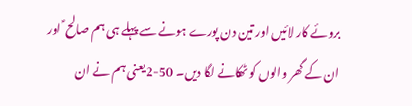بروئے کار لائیں اور تین دن پورے ہونے سے پہلے ہی ہم صالح ؑ اور ان کے گھر والوں کو ٹھکانے لگا دیں۔ 50-2یعنی ہم نے ان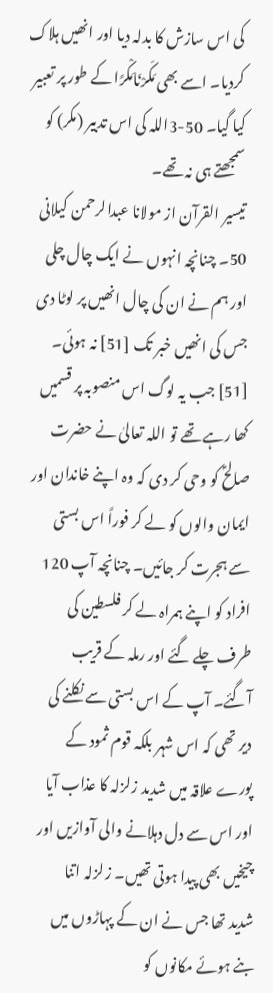کی اس سازش کا بدلہ دیا اور انھیں ہلاک کردیا۔ اسے بھی مَکَرْنَامَکْرًا کے طور پر تعبیر کیا گیا۔ 50-3اللہ کی اس تدبیر (مکر) کو سمجھتے ہی نہ تھے۔
تيسير القرآن از مولانا عبدالرحمن کیلانی
50۔ چنانچہ انہوں نے ایک چال چلی اور ہم نے ان کی چال انھیں پر لوٹا دی جس کی انھیں خبر تک [51] نہ ہوئی۔
[51] جب یہ لوگ اس منصوبہ پر قسمیں کھا رہے تھے تو اللہ تعالیٰ نے حضرت صالحؑ کو وحی کر دی کہ وہ اپنے خاندان اور ایمان والوں کو لے کر فوراً اس بستی سے ہجرت کر جائیں۔ چنانچہ آپ 120 افراد کو اپنے ہمراہ لے کر فلسطین کی طرف چلے گئے اور رملہ کے قریب آگئے۔ آپ کے اس بستی سے نکلنے کی دیر تھی کہ اس شہر بلکہ قوم ثمود کے پورے علاقہ میں شدید زلزلہ کا عذاب آیا اور اس سے دل دہلانے والی آوازیں اور چیخیں بھی پیدا ہوتی تھیں۔ زلزلہ اتنا شدید تھا جس نے ان کے پہاڑوں میں بنے ہوئے مکانوں کو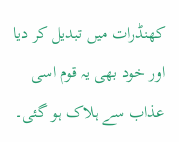کھنڈرات میں تبدیل کر دیا اور خود بھی یہ قوم اسی عذاب سے ہلاک ہو گئی۔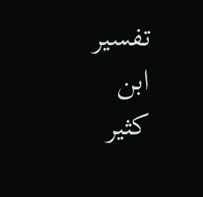تفسیر ابن کثیر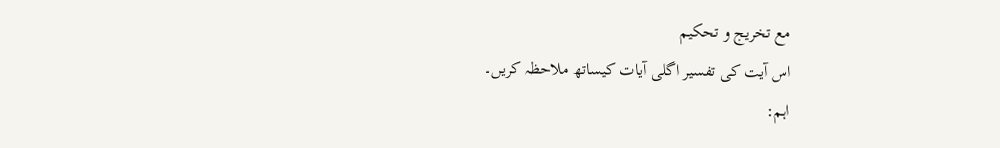مع تخریج و تحکیم
اس آیت کی تفسیر اگلی آیات کیساتھ ملاحظہ کریں۔
اہم: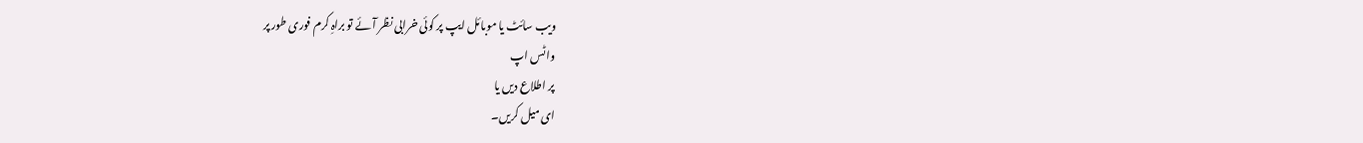ویب سائٹ یا موبائل ایپ پر کوئی خرابی نظر آئے تو براہِ کرم فوری طور پر
واٹس اپ
پر اطلاع دیں یا
ای میل کریں۔